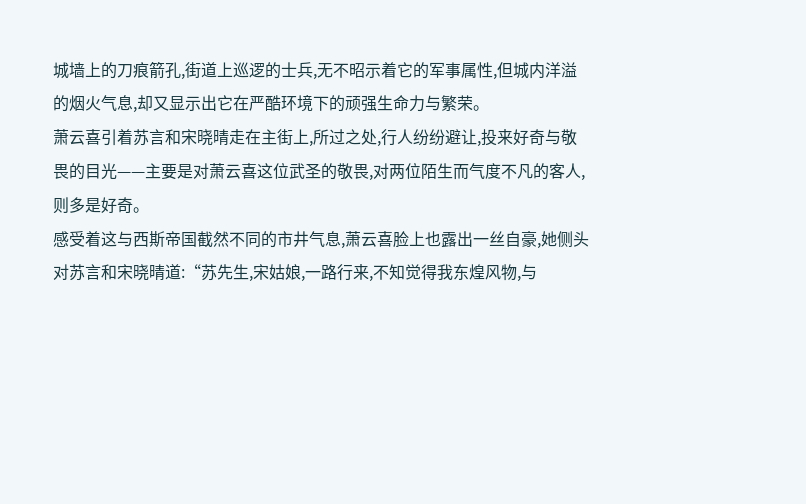城墙上的刀痕箭孔,街道上巡逻的士兵,无不昭示着它的军事属性,但城内洋溢的烟火气息,却又显示出它在严酷环境下的顽强生命力与繁荣。
萧云喜引着苏言和宋晓晴走在主街上,所过之处,行人纷纷避让,投来好奇与敬畏的目光——主要是对萧云喜这位武圣的敬畏,对两位陌生而气度不凡的客人,则多是好奇。
感受着这与西斯帝国截然不同的市井气息,萧云喜脸上也露出一丝自豪,她侧头对苏言和宋晓晴道:“苏先生,宋姑娘,一路行来,不知觉得我东煌风物,与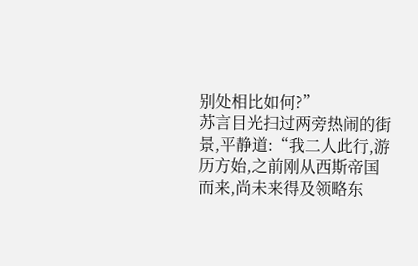别处相比如何?”
苏言目光扫过两旁热闹的街景,平静道:“我二人此行,游历方始,之前刚从西斯帝国而来,尚未来得及领略东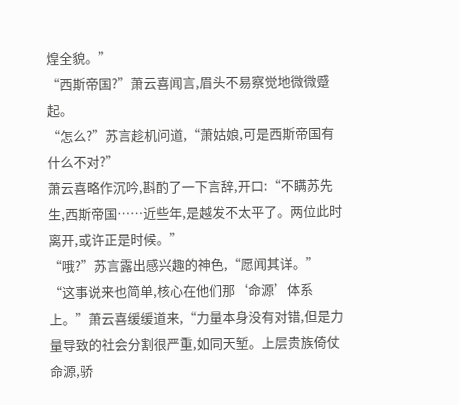煌全貌。”
“西斯帝国?”萧云喜闻言,眉头不易察觉地微微蹙起。
“怎么?”苏言趁机问道,“萧姑娘,可是西斯帝国有什么不对?”
萧云喜略作沉吟,斟酌了一下言辞,开口:“不瞒苏先生,西斯帝国……近些年,是越发不太平了。两位此时离开,或许正是时候。”
“哦?”苏言露出感兴趣的神色,“愿闻其详。”
“这事说来也简单,核心在他们那‘命源’体系上。”萧云喜缓缓道来,“力量本身没有对错,但是力量导致的社会分割很严重,如同天堑。上层贵族倚仗命源,骄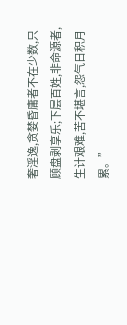奢淫逸,贪婪昏庸者不在少数,只顾盘剥享乐;下层百姓,非命源者,生计艰难,苦不堪言,怨气日积月累。”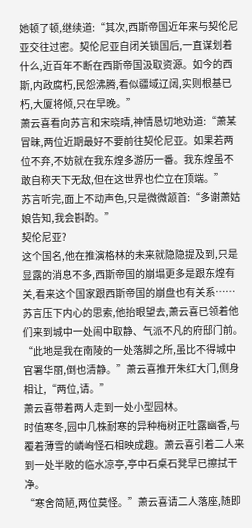她顿了顿,继续道:“其次,西斯帝国近年来与契伦尼亚交往过密。契伦尼亚自闭关锁国后,一直谋划着什么,近百年不断在西斯帝国汲取资源。如今的西斯,内政腐朽,民怨沸腾,看似疆域辽阔,实则根基已朽,大厦将倾,只在早晚。”
萧云喜看向苏言和宋晓晴,神情恳切地劝道:“萧某冒昧,两位近期最好不要前往契伦尼亚。如果若两位不弃,不妨就在我东煌多游历一番。我东煌虽不敢自称天下无敌,但在这世界也伫立在顶端。”
苏言听完,面上不动声色,只是微微颔首:“多谢萧姑娘告知,我会斟酌。”
契伦尼亚?
这个国名,他在推演格林的未来就隐隐提及到,只是显露的消息不多,西斯帝国的崩塌更多是跟东煌有关,看来这个国家跟西斯帝国的崩盘也有关系……
苏言压下内心的思索,他抬眼望去,萧云喜已领着他们来到城中一处闹中取静、气派不凡的府邸门前。
“此地是我在南陵的一处落脚之所,虽比不得城中官署华丽,倒也清静。”萧云喜推开朱红大门,侧身相让,“两位,请。”
萧云喜带着两人走到一处小型园林。
时值寒冬,园中几株耐寒的异种梅树正吐露幽香,与覆着薄雪的嶙峋怪石相映成趣。萧云喜引着二人来到一处半敞的临水凉亭,亭中石桌石凳早已擦拭干净。
“寒舍简陋,两位莫怪。”萧云喜请二人落座,随即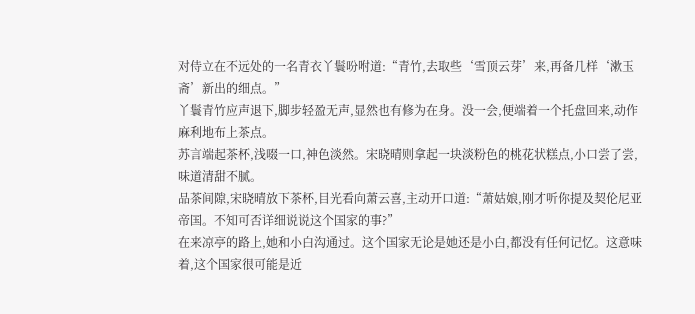对侍立在不远处的一名青衣丫鬟吩咐道:“青竹,去取些‘雪顶云芽’来,再备几样‘漱玉斋’新出的细点。”
丫鬟青竹应声退下,脚步轻盈无声,显然也有修为在身。没一会,便端着一个托盘回来,动作麻利地布上茶点。
苏言端起茶杯,浅啜一口,神色淡然。宋晓晴则拿起一块淡粉色的桃花状糕点,小口尝了尝,味道清甜不腻。
品茶间隙,宋晓晴放下茶杯,目光看向萧云喜,主动开口道:“萧姑娘,刚才听你提及契伦尼亚帝国。不知可否详细说说这个国家的事?”
在来凉亭的路上,她和小白沟通过。这个国家无论是她还是小白,都没有任何记忆。这意味着,这个国家很可能是近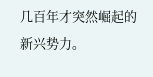几百年才突然崛起的新兴势力。